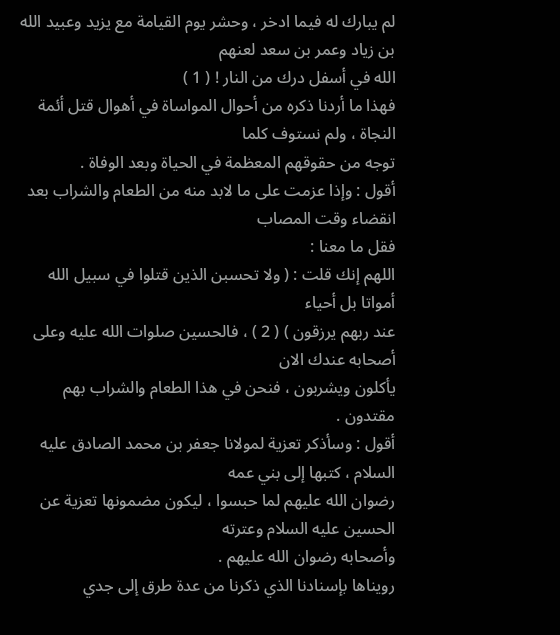لم يبارك له فيما ادخر ، وحشر يوم القيامة مع يزيد وعبيد الله بن زياد وعمر بن سعد لعنهم
الله في أسفل درك من النار ! ( 1 )
فهذا ما أردنا ذكره من أحوال المواساة في أهوال قتل أئمة النجاة ، ولم نستوف كلما
توجه من حقوقهم المعظمة في الحياة وبعد الوفاة .
أقول : وإذا عزمت على ما لابد منه من الطعام والشراب بعد انقضاء وقت المصاب
فقل ما معنا :
اللهم إنك قلت : ( ولا تحسبن الذين قتلوا في سبيل الله أمواتا بل أحياء
عند ربهم يرزقون ) ( 2 ) ، فالحسين صلوات الله عليه وعلى أصحابه عندك الان
يأكلون ويشربون ، فنحن في هذا الطعام والشراب بهم مقتدون .
أقول : وسأذكر تعزية لمولانا جعفر بن محمد الصادق عليه السلام ، كتبها إلى بني عمه
رضوان الله عليهم لما حبسوا ، ليكون مضمونها تعزية عن الحسين عليه السلام وعترته
وأصحابه رضوان الله عليهم .
رويناها بإسنادنا الذي ذكرنا من عدة طرق إلى جدي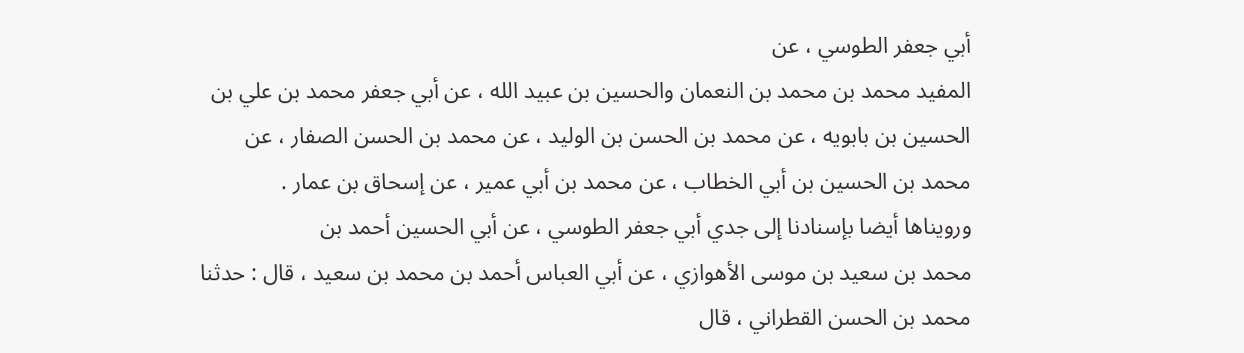أبي جعفر الطوسي ، عن
المفيد محمد بن محمد بن النعمان والحسين بن عبيد الله ، عن أبي جعفر محمد بن علي بن
الحسين بن بابويه ، عن محمد بن الحسن بن الوليد ، عن محمد بن الحسن الصفار ، عن
محمد بن الحسين بن أبي الخطاب ، عن محمد بن أبي عمير ، عن إسحاق بن عمار .
ورويناها أيضا بإسنادنا إلى جدي أبي جعفر الطوسي ، عن أبي الحسين أحمد بن
محمد بن سعيد بن موسى الأهوازي ، عن أبي العباس أحمد بن محمد بن سعيد ، قال : حدثنا
محمد بن الحسن القطراني ، قال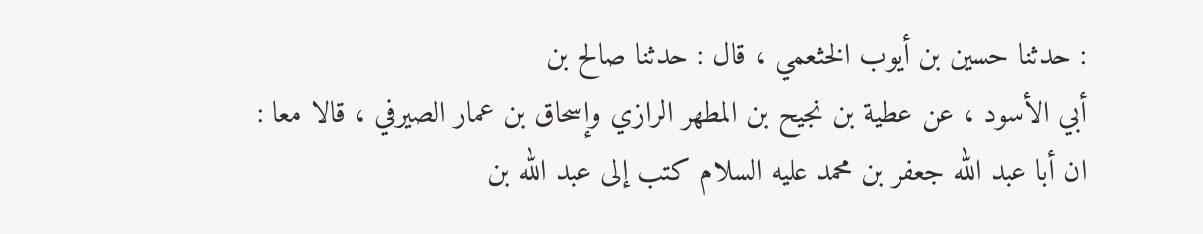: حدثنا حسين بن أيوب الخثعمي ، قال : حدثنا صالح بن
أبي الأسود ، عن عطية بن نجيح بن المطهر الرازي وإسحاق بن عمار الصيرفي ، قالا معا :
ان أبا عبد الله جعفر بن محمد عليه السلام كتب إلى عبد الله بن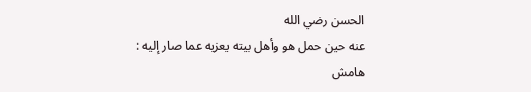الحسن رضي الله
عنه حين حمل هو وأهل بيته يعزيه عما صار إليه :
هامش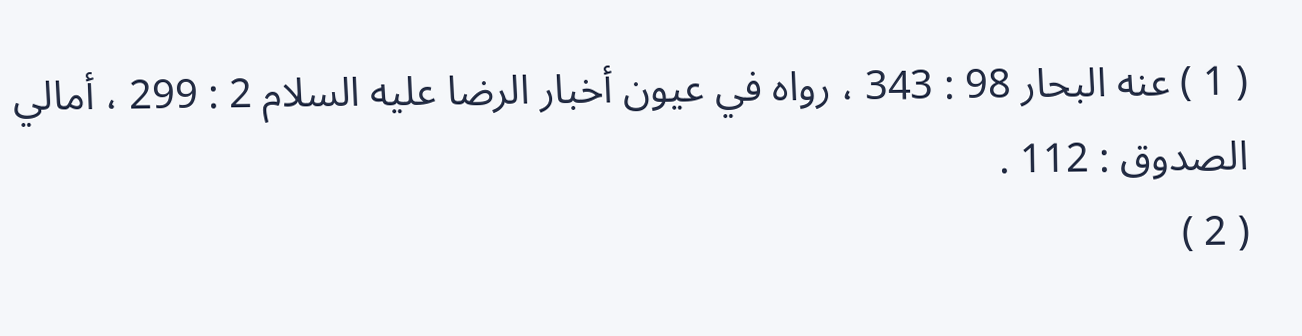( 1 ) عنه البحار 98 : 343 ، رواه في عيون أخبار الرضا عليه السلام 2 : 299 ، أمالي الصدوق : 112 .
( 2 )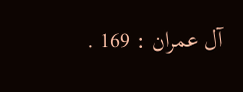آل عمران : 169 .